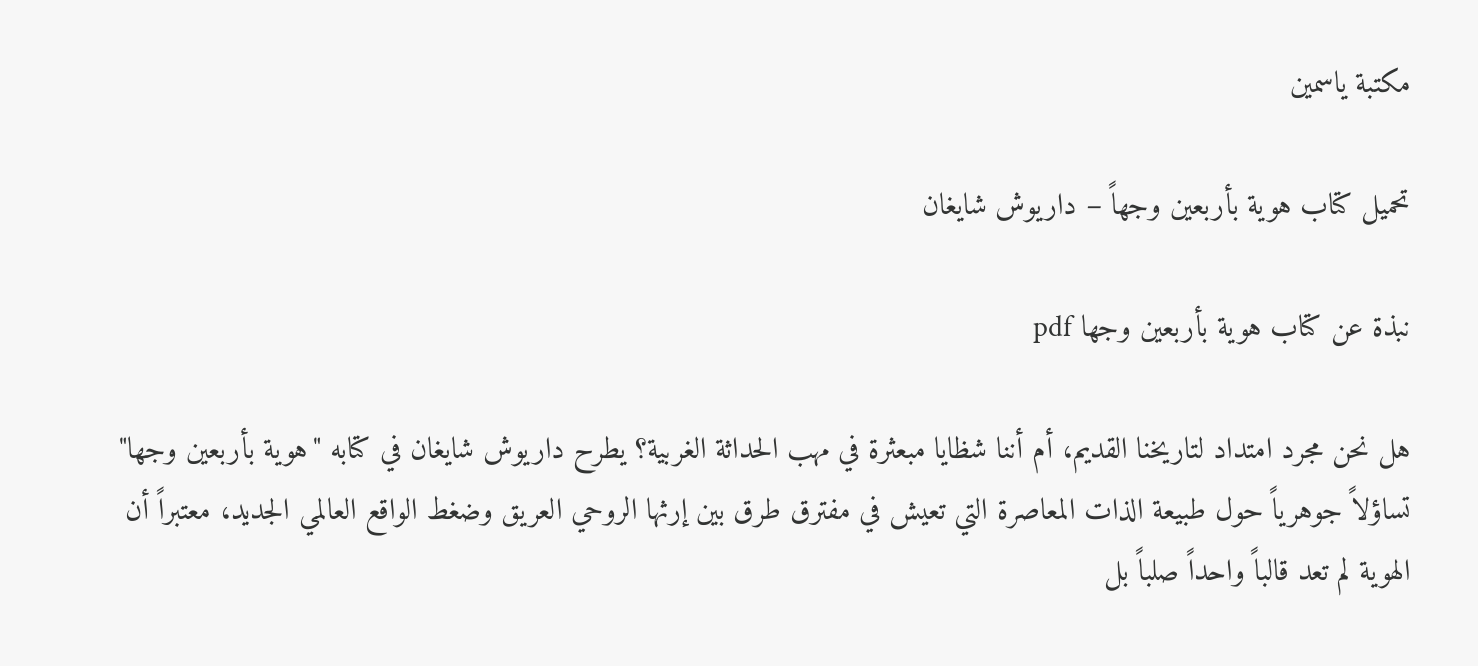مكتبة ياسمين

تحميل كتاب هوية بأربعين وجهاً – داريوش شايغان

نبذة عن كتاب هوية بأربعين وجها pdf

هل نحن مجرد امتداد لتاريخنا القديم، أم أننا شظايا مبعثرة في مهب الحداثة الغربية؟ يطرح داريوش شايغان في كتابه "هوية بأربعين وجها" تساؤلاً جوهرياً حول طبيعة الذات المعاصرة التي تعيش في مفترق طرق بين إرثها الروحي العريق وضغط الواقع العالمي الجديد، معتبراً أن الهوية لم تعد قالباً واحداً صلباً بل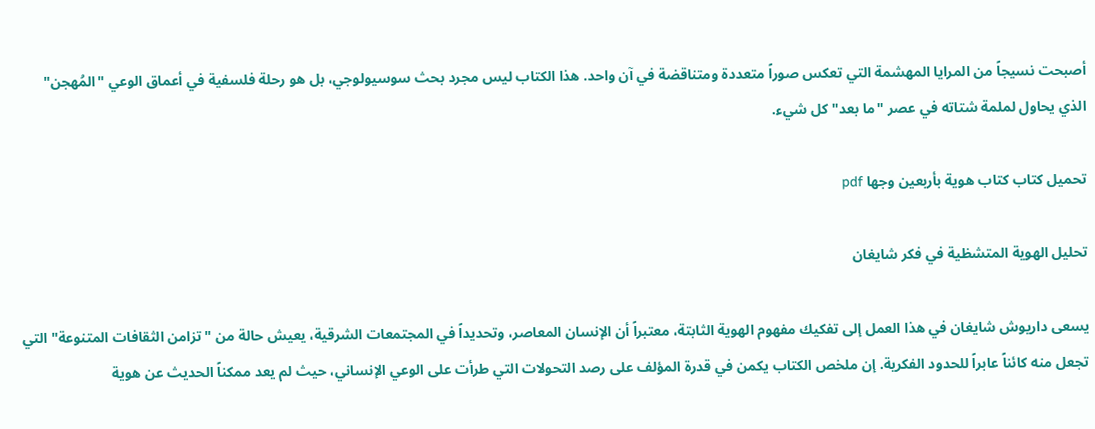أصبحت نسيجاً من المرايا المهشمة التي تعكس صوراً متعددة ومتناقضة في آن واحد. هذا الكتاب ليس مجرد بحث سوسيولوجي، بل هو رحلة فلسفية في أعماق الوعي "المُهجن" الذي يحاول لملمة شتاته في عصر "ما بعد" كل شيء.

تحميل كتاب كتاب هوية بأربعين وجها pdf

تحليل الهوية المتشظية في فكر شايغان

يسعى داريوش شايغان في هذا العمل إلى تفكيك مفهوم الهوية الثابتة، معتبراً أن الإنسان المعاصر، وتحديداً في المجتمعات الشرقية، يعيش حالة من "تزامن الثقافات المتنوعة" التي تجعل منه كائناً عابراً للحدود الفكرية. إن ملخص الكتاب يكمن في قدرة المؤلف على رصد التحولات التي طرأت على الوعي الإنساني، حيث لم يعد ممكناً الحديث عن هوية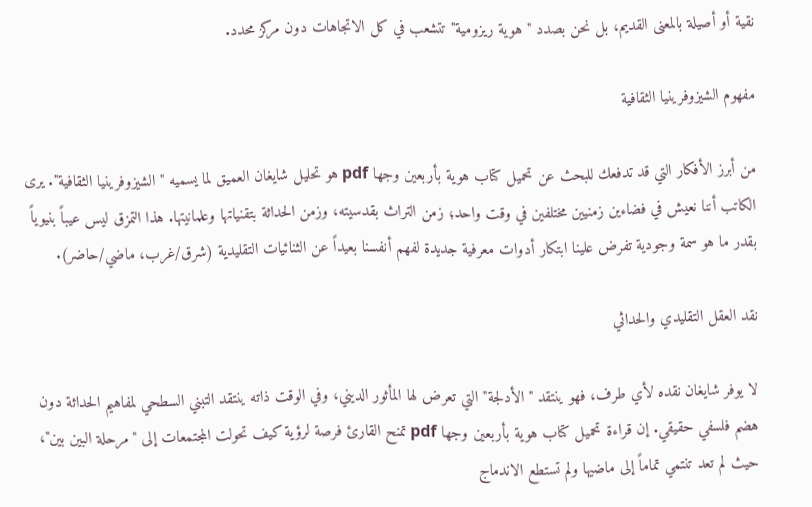نقية أو أصيلة بالمعنى القديم، بل نحن بصدد "هوية ريزومية" تتشعب في كل الاتجاهات دون مركز محدد.

مفهوم الشيزوفرينيا الثقافية

من أبرز الأفكار التي قد تدفعك للبحث عن تحميل كتاب هوية بأربعين وجها pdf هو تحليل شايغان العميق لما يسميه "الشيزوفرينيا الثقافية". يرى الكاتب أننا نعيش في فضاءين زمنيين مختلفين في وقت واحد؛ زمن التراث بقدسيته، وزمن الحداثة بتقنياتها وعلمانيتها. هذا التمزق ليس عيباً بنيوياً بقدر ما هو سمة وجودية تفرض علينا ابتكار أدوات معرفية جديدة لفهم أنفسنا بعيداً عن الثنائيات التقليدية (شرق/غرب، ماضي/حاضر).

نقد العقل التقليدي والحداثي

لا يوفر شايغان نقده لأي طرف، فهو ينتقد "الأدلجة" التي تعرض لها المأثور الديني، وفي الوقت ذاته ينتقد التبني السطحي لمفاهيم الحداثة دون هضم فلسفي حقيقي. إن قراءة تحميل كتاب هوية بأربعين وجها pdf تمنح القارئ فرصة لرؤية كيف تحولت المجتمعات إلى "مرحلة البين بين"، حيث لم تعد تنتمي تماماً إلى ماضيها ولم تستطع الاندماج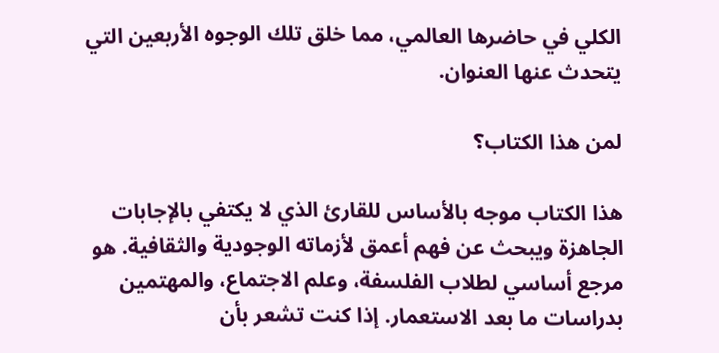الكلي في حاضرها العالمي، مما خلق تلك الوجوه الأربعين التي يتحدث عنها العنوان.

لمن هذا الكتاب؟

هذا الكتاب موجه بالأساس للقارئ الذي لا يكتفي بالإجابات الجاهزة ويبحث عن فهم أعمق لأزماته الوجودية والثقافية. هو مرجع أساسي لطلاب الفلسفة، وعلم الاجتماع، والمهتمين بدراسات ما بعد الاستعمار. إذا كنت تشعر بأن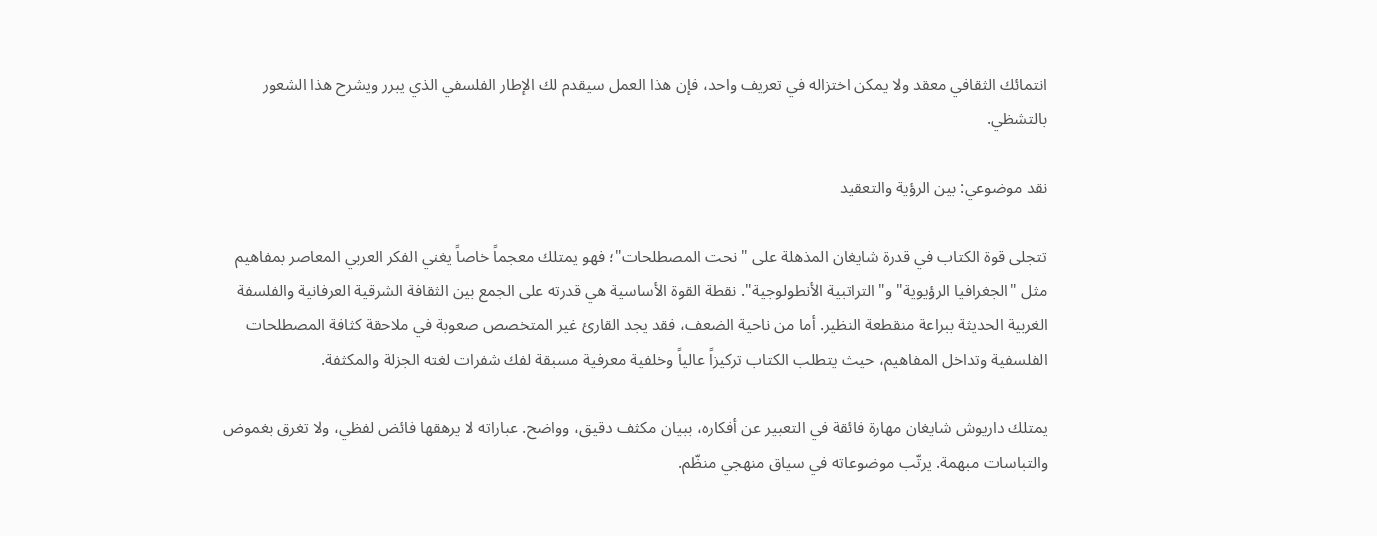انتمائك الثقافي معقد ولا يمكن اختزاله في تعريف واحد، فإن هذا العمل سيقدم لك الإطار الفلسفي الذي يبرر ويشرح هذا الشعور بالتشظي.

نقد موضوعي: بين الرؤية والتعقيد

تتجلى قوة الكتاب في قدرة شايغان المذهلة على "نحت المصطلحات"؛ فهو يمتلك معجماً خاصاً يغني الفكر العربي المعاصر بمفاهيم مثل "الجغرافيا الرؤيوية" و"التراتبية الأنطولوجية". نقطة القوة الأساسية هي قدرته على الجمع بين الثقافة الشرقية العرفانية والفلسفة الغربية الحديثة ببراعة منقطعة النظير. أما من ناحية الضعف، فقد يجد القارئ غير المتخصص صعوبة في ملاحقة كثافة المصطلحات الفلسفية وتداخل المفاهيم، حيث يتطلب الكتاب تركيزاً عالياً وخلفية معرفية مسبقة لفك شفرات لغته الجزلة والمكثفة.

يمتلك داريوش شايغان مهارة فائقة في التعبير عن أفكاره، ببيان مكثف دقيق، وواضح. عباراته لا يرهقها فائض لفظي، ولا تغرق بغموض والتباسات مبهمة. يرتّب موضوعاته في سياق منهجي منظّم.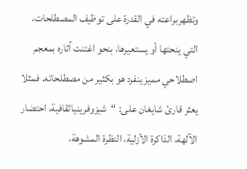وتظهربراعته في القدرة على توظيف المصطلحات، التي ينحتها أو يستعيرها، بنحو اغتنت آثاره بمعجم اصطلاحي مميز ينفرد هو بكثير من مصطلحاته. فمثلا يعثر قارئ شايغان على: “شيزوفرينياثقافية، احتضار الآلهة، الذاكرة الأزلية، النظرة المشوهة،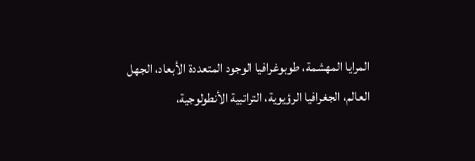المرايا المهشمة، طوبوغرافيا الوجود المتعددة الأبعاد، الجهل العالم، الجغرافيا الرؤيوية، التراتبية الأنطولوجية،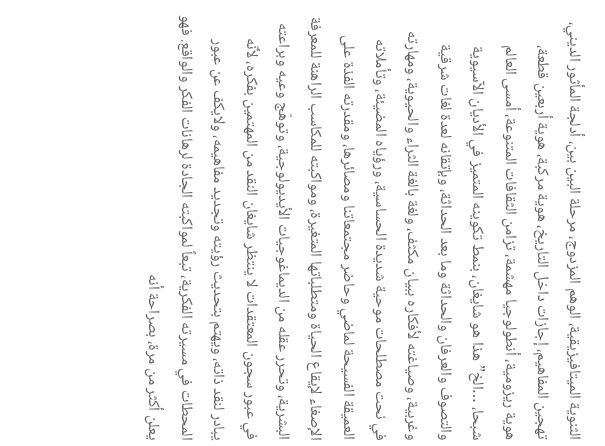الثنوية الميتافيزيقية، الوهم المزدوج، مرحلة البين بين، أدلجة المأثور الديني، تهجين المفاهيم، إجازات داخل التاريخ، هوية مركبة، هوية أربعين قطعة، هوية ريزومية، أنطولوجيا مهشمة، تزامن الثقافات المتنوعة، أمسى العالم شبحا، …الخ” هذا هو شايغان، بنمط تكوينه المتميز في الأديان الآسيوية والتصوف والعرفان والحداثة وما بعد الحداثة، وبإتقانه لعدة لغات شرقية وغربية، وصياغته لأفكاره ببيان مكثف، ولغة بالغة الثراء والحيوية، ومهارته في نحت مصطلحات موحية شديدة الحساسية، ورؤياه المضيئة، وتأملاته العميقة الفسيحة لماضي وحاضر مجتمعاتنا ومصائرها، ومقدرته الفذة على الإصغاء لإيقاع الحياة ومتطلباتها المتغيرة، ومواكبته للمكاسب الراهنة للمعرفة البشرية، وتحرر عقله من الديماغوجيات الأيديولوجية، وتوهّج وعيه وبراعته في عبور سجون المعتقدات لا ينتظر شايغان النقد من المهتمين بفكره، لأنّه يبادر لنقد ذاته، ويهتم بتحديث رؤيته وتجديد مفاهيمه، ولايكف عن عبور المحطات في مسيرته الفكرية، تبعاً لمواكبته الجادة لرهانات الفكر والواقع. فهو يعلن أكثر من مرة، بصراحة أنه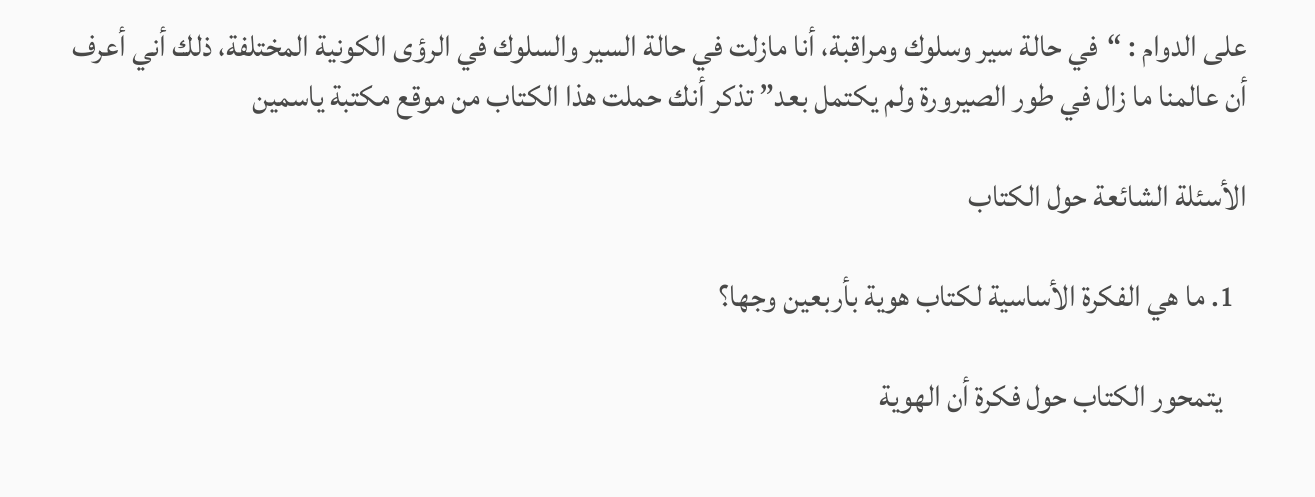على الدوام : “في حالة سير وسلوك ومراقبة، أنا مازلت في حالة السير والسلوك في الرؤى الكونية المختلفة، ذلك أني أعرف أن عالمنا ما زال في طور الصيرورة ولم يكتمل بعد” تذكر أنك حملت هذا الكتاب من موقع مكتبة ياسمين

الأسئلة الشائعة حول الكتاب

  1. ما هي الفكرة الأساسية لكتاب هوية بأربعين وجها؟

    يتمحور الكتاب حول فكرة أن الهوية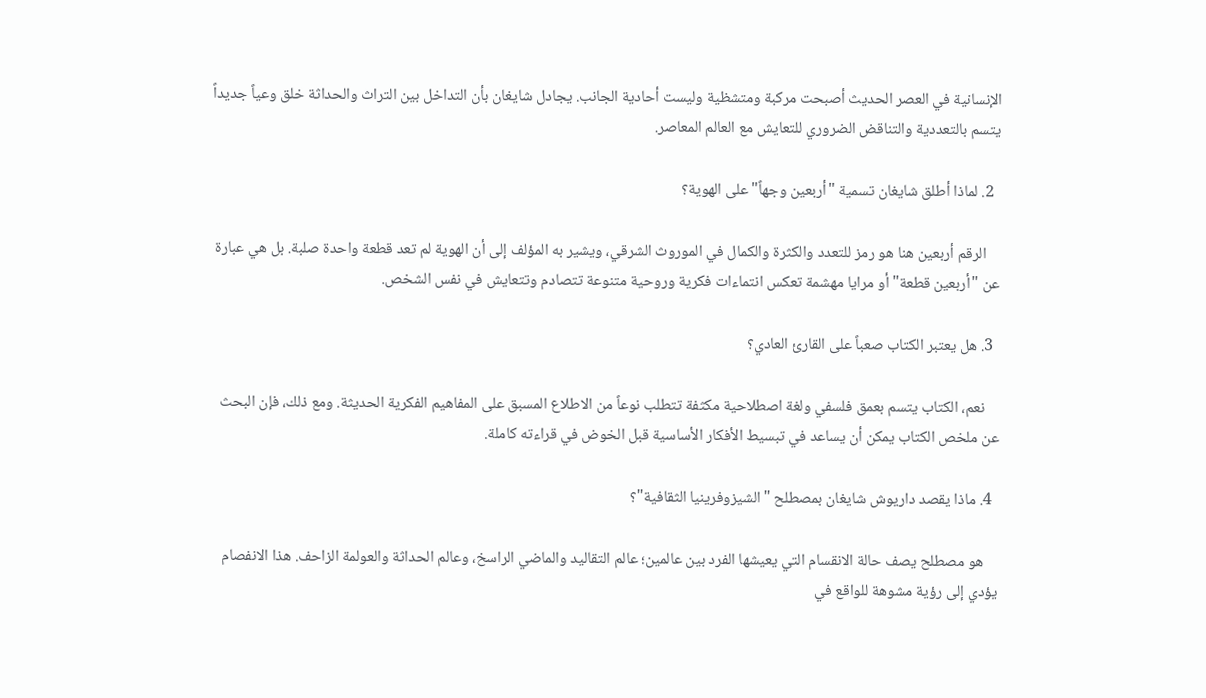الإنسانية في العصر الحديث أصبحت مركبة ومتشظية وليست أحادية الجانب. يجادل شايغان بأن التداخل بين التراث والحداثة خلق وعياً جديداً يتسم بالتعددية والتناقض الضروري للتعايش مع العالم المعاصر.

  2. لماذا أطلق شايغان تسمية "أربعين وجهاً" على الهوية؟

    الرقم أربعين هنا هو رمز للتعدد والكثرة والكمال في الموروث الشرقي، ويشير به المؤلف إلى أن الهوية لم تعد قطعة واحدة صلبة. بل هي عبارة عن "أربعين قطعة" أو مرايا مهشمة تعكس انتماءات فكرية وروحية متنوعة تتصادم وتتعايش في نفس الشخص.

  3. هل يعتبر الكتاب صعباً على القارئ العادي؟

    نعم، الكتاب يتسم بعمق فلسفي ولغة اصطلاحية مكثفة تتطلب نوعاً من الاطلاع المسبق على المفاهيم الفكرية الحديثة. ومع ذلك، فإن البحث عن ملخص الكتاب يمكن أن يساعد في تبسيط الأفكار الأساسية قبل الخوض في قراءته كاملة.

  4. ماذا يقصد داريوش شايغان بمصطلح "الشيزوفرينيا الثقافية"؟

    هو مصطلح يصف حالة الانقسام التي يعيشها الفرد بين عالمين؛ عالم التقاليد والماضي الراسخ، وعالم الحداثة والعولمة الزاحف. هذا الانفصام يؤدي إلى رؤية مشوهة للواقع في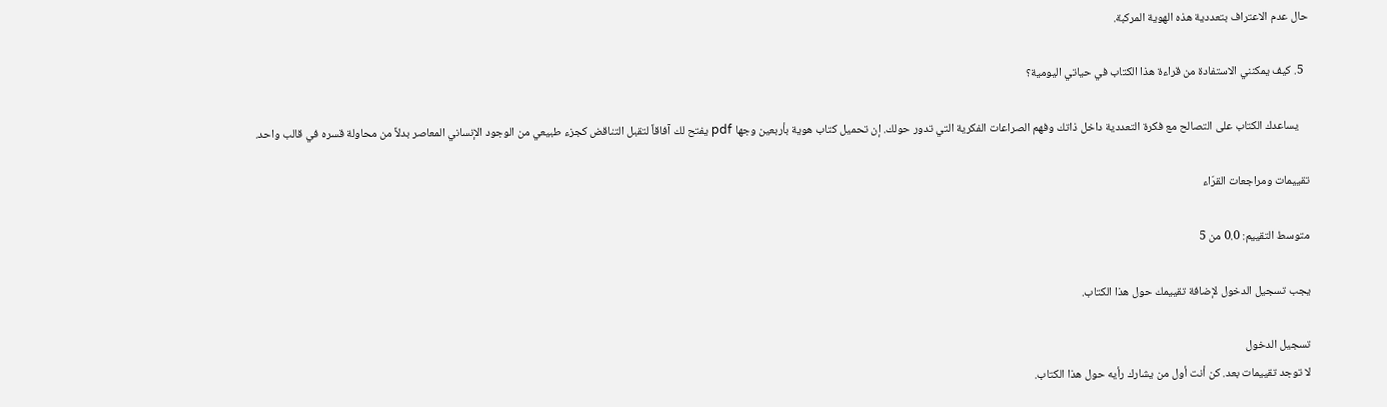حال عدم الاعتراف بتعددية هذه الهوية المركبة.

  5. كيف يمكنني الاستفادة من قراءة هذا الكتاب في حياتي اليومية؟

    يساعدك الكتاب على التصالح مع فكرة التعددية داخل ذاتك وفهم الصراعات الفكرية التي تدور حولك. إن تحميل كتاب هوية بأربعين وجها pdf يفتح لك آفاقاً لتقبل التناقض كجزء طبيعي من الوجود الإنساني المعاصر بدلاً من محاولة قسره في قالب واحد.

تقييمات ومراجعات القرّاء

متوسط التقييم: 0.0 من 5

يجب تسجيل الدخول لإضافة تقييمك حول هذا الكتاب.

تسجيل الدخول
لا توجد تقييمات بعد. كن أنت أول من يشارك رأيه حول هذا الكتاب.